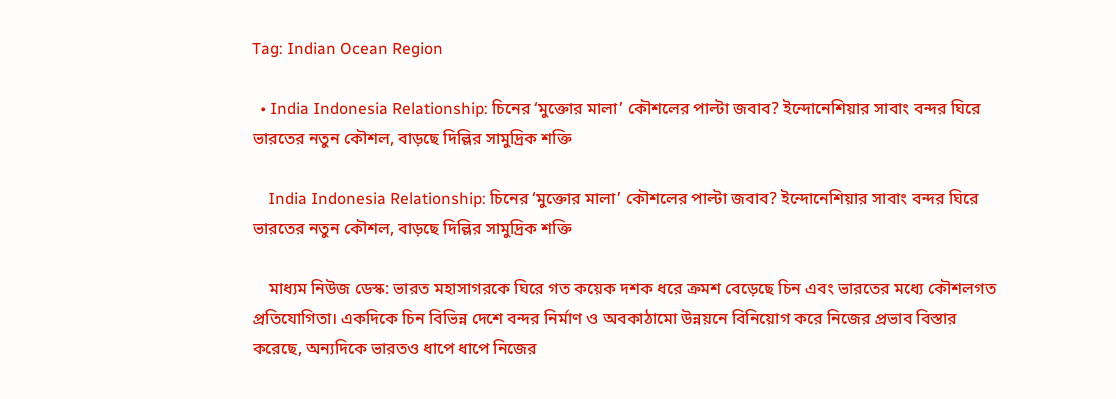Tag: Indian Ocean Region

  • India Indonesia Relationship: চিনের ‘মুক্তোর মালা’ কৌশলের পাল্টা জবাব? ইন্দোনেশিয়ার সাবাং বন্দর ঘিরে ভারতের নতুন কৌশল, বাড়ছে দিল্লির সামুদ্রিক শক্তি

    India Indonesia Relationship: চিনের ‘মুক্তোর মালা’ কৌশলের পাল্টা জবাব? ইন্দোনেশিয়ার সাবাং বন্দর ঘিরে ভারতের নতুন কৌশল, বাড়ছে দিল্লির সামুদ্রিক শক্তি

    মাধ্যম নিউজ ডেস্ক: ভারত মহাসাগরকে ঘিরে গত কয়েক দশক ধরে ক্রমশ বেড়েছে চিন এবং ভারতের মধ্যে কৌশলগত প্রতিযোগিতা। একদিকে চিন বিভিন্ন দেশে বন্দর নির্মাণ ও অবকাঠামো উন্নয়নে বিনিয়োগ করে নিজের প্রভাব বিস্তার করেছে, অন্যদিকে ভারতও ধাপে ধাপে নিজের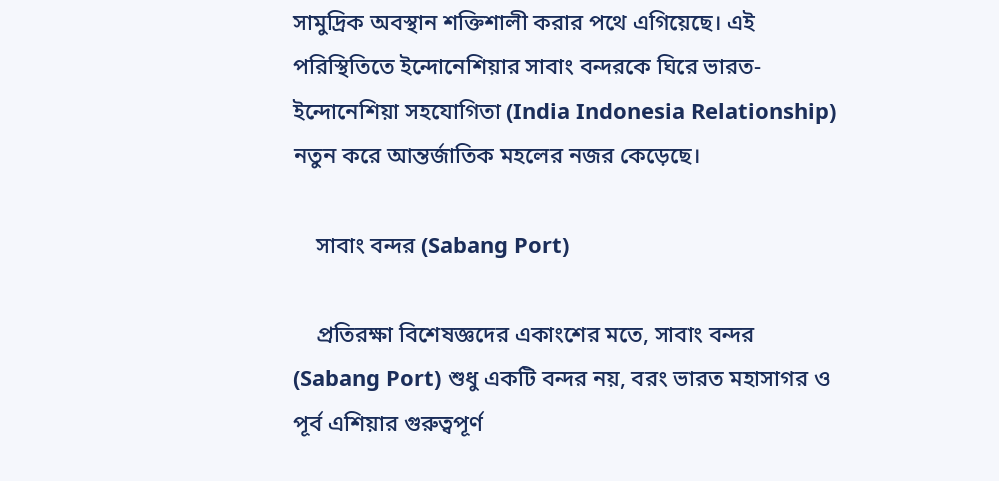সামুদ্রিক অবস্থান শক্তিশালী করার পথে এগিয়েছে। এই পরিস্থিতিতে ইন্দোনেশিয়ার সাবাং বন্দরকে ঘিরে ভারত- ইন্দোনেশিয়া সহযোগিতা (India Indonesia Relationship) নতুন করে আন্তর্জাতিক মহলের নজর কেড়েছে।

    সাবাং বন্দর (Sabang Port)

    প্রতিরক্ষা বিশেষজ্ঞদের একাংশের মতে, সাবাং বন্দর (Sabang Port) শুধু একটি বন্দর নয়, বরং ভারত মহাসাগর ও পূর্ব এশিয়ার গুরুত্বপূর্ণ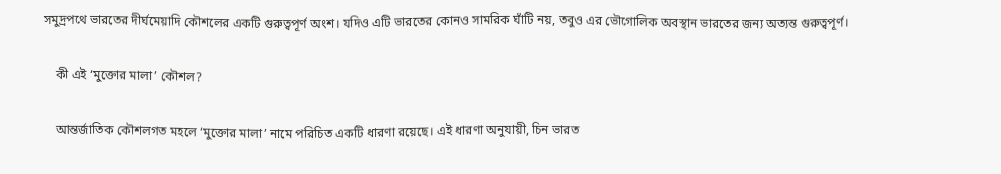সমুদ্রপথে ভারতের দীর্ঘমেয়াদি কৌশলের একটি গুরুত্বপূর্ণ অংশ। যদিও এটি ভারতের কোনও সামরিক ঘাঁটি নয়, তবুও এর ভৌগোলিক অবস্থান ভারতের জন্য অত্যন্ত গুরুত্বপূর্ণ।

    কী এই ‘মুক্তোর মালা’ কৌশল?

    আন্তর্জাতিক কৌশলগত মহলে ‘মুক্তোর মালা’ নামে পরিচিত একটি ধারণা রয়েছে। এই ধারণা অনুযায়ী, চিন ভারত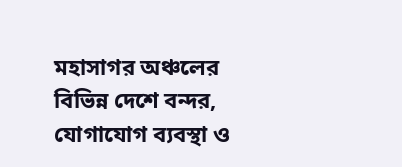মহাসাগর অঞ্চলের বিভিন্ন দেশে বন্দর, যোগাযোগ ব্যবস্থা ও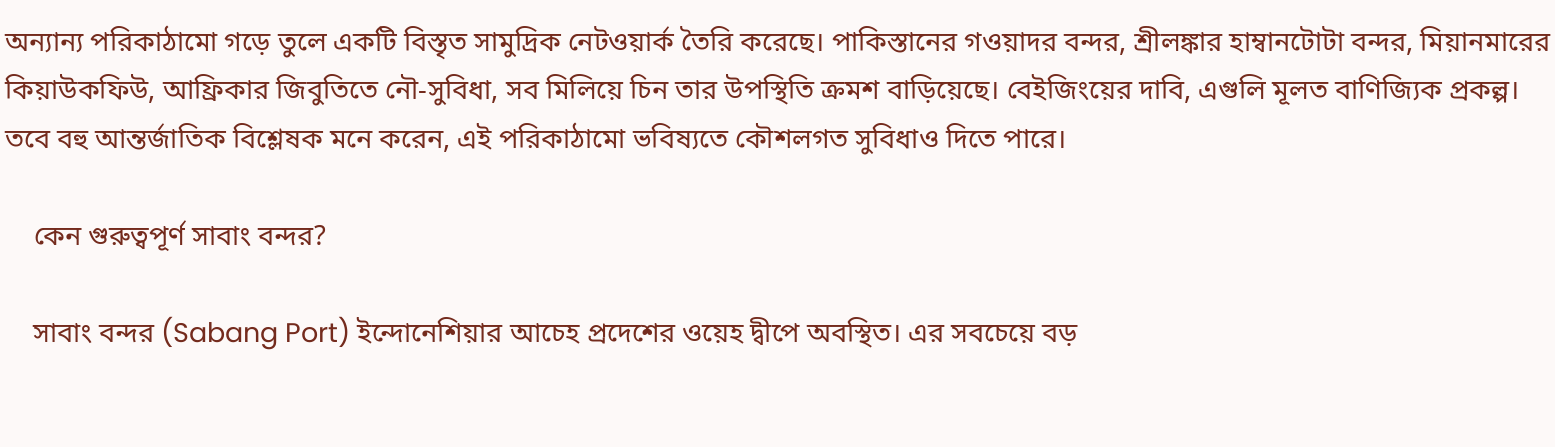অন্যান্য পরিকাঠামো গড়ে তুলে একটি বিস্তৃত সামুদ্রিক নেটওয়ার্ক তৈরি করেছে। পাকিস্তানের গওয়াদর বন্দর, শ্রীলঙ্কার হাম্বানটোটা বন্দর, মিয়ানমারের কিয়াউকফিউ, আফ্রিকার জিবুতিতে নৌ-সুবিধা, সব মিলিয়ে চিন তার উপস্থিতি ক্রমশ বাড়িয়েছে। বেইজিংয়ের দাবি, এগুলি মূলত বাণিজ্যিক প্রকল্প। তবে বহু আন্তর্জাতিক বিশ্লেষক মনে করেন, এই পরিকাঠামো ভবিষ্যতে কৌশলগত সুবিধাও দিতে পারে।

    কেন গুরুত্বপূর্ণ সাবাং বন্দর?

    সাবাং বন্দর (Sabang Port) ইন্দোনেশিয়ার আচেহ প্রদেশের ওয়েহ দ্বীপে অবস্থিত। এর সবচেয়ে বড়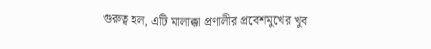গুরুত্ব হল, এটি মালাক্কা প্রণালীর প্রবেশমুখের খুব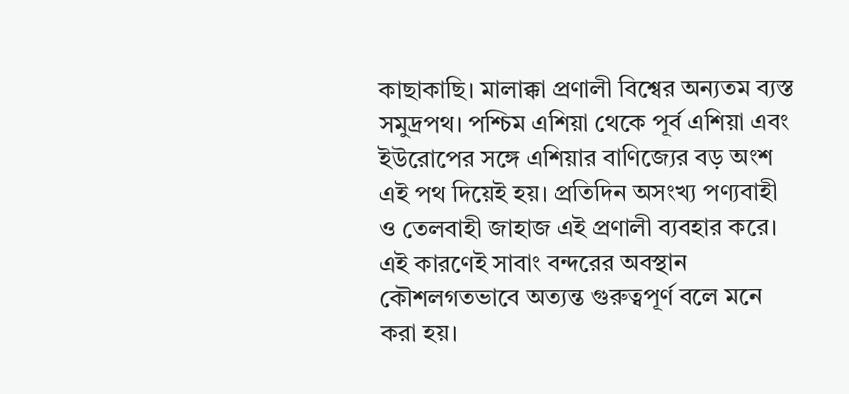কাছাকাছি। মালাক্কা প্রণালী বিশ্বের অন্যতম ব্যস্ত সমুদ্রপথ। পশ্চিম এশিয়া থেকে পূর্ব এশিয়া এবং ইউরোপের সঙ্গে এশিয়ার বাণিজ্যের বড় অংশ এই পথ দিয়েই হয়। প্রতিদিন অসংখ্য পণ্যবাহী ও তেলবাহী জাহাজ এই প্রণালী ব্যবহার করে। এই কারণেই সাবাং বন্দরের অবস্থান কৌশলগতভাবে অত্যন্ত গুরুত্বপূর্ণ বলে মনে করা হয়।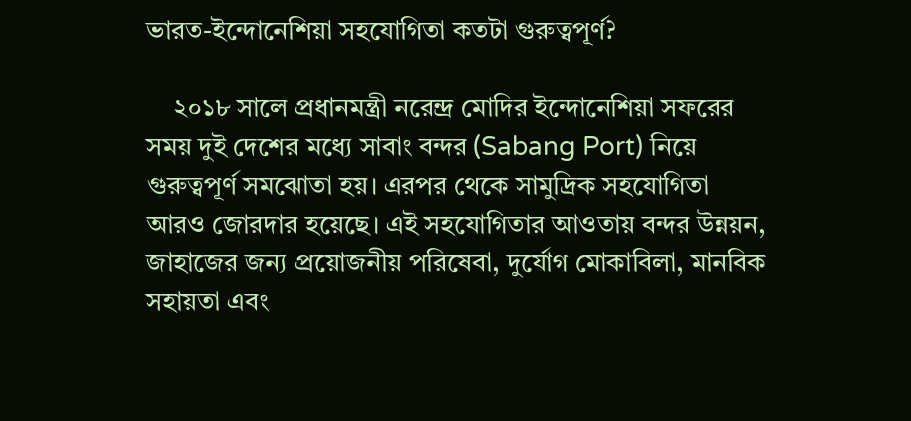ভারত-ইন্দোনেশিয়া সহযোগিতা কতটা গুরুত্বপূর্ণ?

    ২০১৮ সালে প্রধানমন্ত্রী নরেন্দ্র মোদির ইন্দোনেশিয়া সফরের সময় দুই দেশের মধ্যে সাবাং বন্দর (Sabang Port) নিয়ে গুরুত্বপূর্ণ সমঝোতা হয়। এরপর থেকে সামুদ্রিক সহযোগিতা আরও জোরদার হয়েছে। এই সহযোগিতার আওতায় বন্দর উন্নয়ন, জাহাজের জন্য প্রয়োজনীয় পরিষেবা, দুর্যোগ মোকাবিলা, মানবিক সহায়তা এবং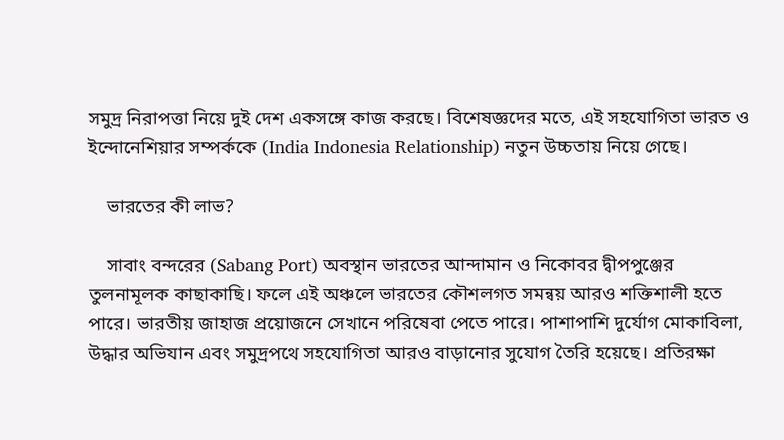সমুদ্র নিরাপত্তা নিয়ে দুই দেশ একসঙ্গে কাজ করছে। বিশেষজ্ঞদের মতে, এই সহযোগিতা ভারত ও ইন্দোনেশিয়ার সম্পর্ককে (India Indonesia Relationship) নতুন উচ্চতায় নিয়ে গেছে।

    ভারতের কী লাভ?

    সাবাং বন্দরের (Sabang Port) অবস্থান ভারতের আন্দামান ও নিকোবর দ্বীপপুঞ্জের তুলনামূলক কাছাকাছি। ফলে এই অঞ্চলে ভারতের কৌশলগত সমন্বয় আরও শক্তিশালী হতে পারে। ভারতীয় জাহাজ প্রয়োজনে সেখানে পরিষেবা পেতে পারে। পাশাপাশি দুর্যোগ মোকাবিলা, উদ্ধার অভিযান এবং সমুদ্রপথে সহযোগিতা আরও বাড়ানোর সুযোগ তৈরি হয়েছে। প্রতিরক্ষা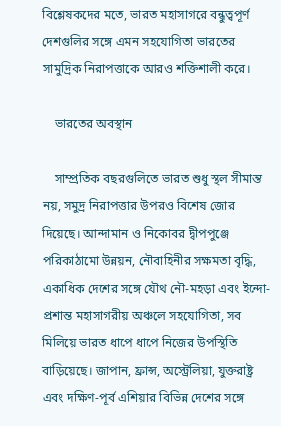বিশ্লেষকদের মতে, ভারত মহাসাগরে বন্ধুত্বপূর্ণ দেশগুলির সঙ্গে এমন সহযোগিতা ভারতের সামুদ্রিক নিরাপত্তাকে আরও শক্তিশালী করে।

    ভারতের অবস্থান

    সাম্প্রতিক বছরগুলিতে ভারত শুধু স্থল সীমান্ত নয়, সমুদ্র নিরাপত্তার উপরও বিশেষ জোর দিয়েছে। আন্দামান ও নিকোবর দ্বীপপুঞ্জে পরিকাঠামো উন্নয়ন, নৌবাহিনীর সক্ষমতা বৃদ্ধি, একাধিক দেশের সঙ্গে যৌথ নৌ-মহড়া এবং ইন্দো-প্রশান্ত মহাসাগরীয় অঞ্চলে সহযোগিতা, সব মিলিয়ে ভারত ধাপে ধাপে নিজের উপস্থিতি বাড়িয়েছে। জাপান, ফ্রান্স, অস্ট্রেলিয়া, যুক্তরাষ্ট্র এবং দক্ষিণ-পূর্ব এশিয়ার বিভিন্ন দেশের সঙ্গে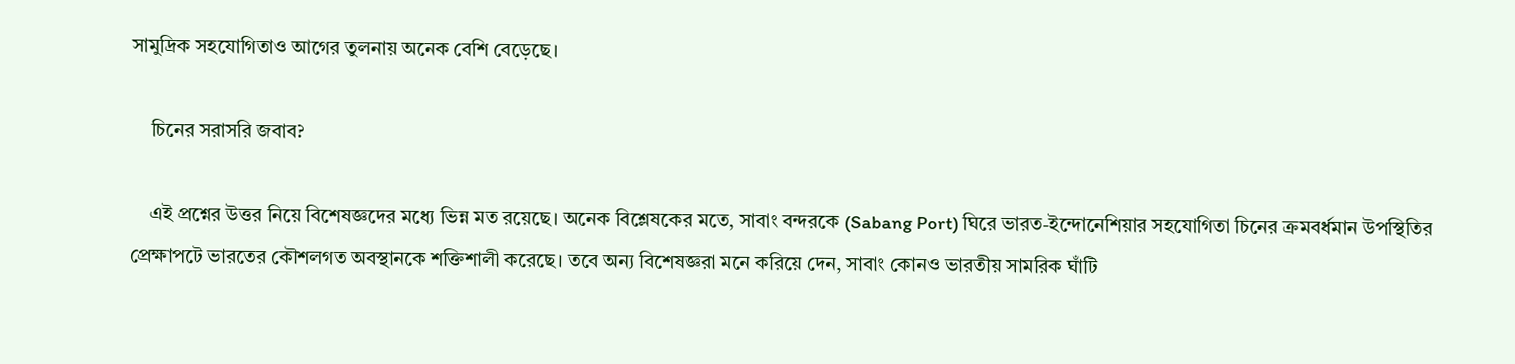সামুদ্রিক সহযোগিতাও আগের তুলনায় অনেক বেশি বেড়েছে।

    চিনের সরাসরি জবাব?

    এই প্রশ্নের উত্তর নিয়ে বিশেষজ্ঞদের মধ্যে ভিন্ন মত রয়েছে। অনেক বিশ্লেষকের মতে, সাবাং বন্দরকে (Sabang Port) ঘিরে ভারত-ইন্দোনেশিয়ার সহযোগিতা চিনের ক্রমবর্ধমান উপস্থিতির প্রেক্ষাপটে ভারতের কৌশলগত অবস্থানকে শক্তিশালী করেছে। তবে অন্য বিশেষজ্ঞরা মনে করিয়ে দেন, সাবাং কোনও ভারতীয় সামরিক ঘাঁটি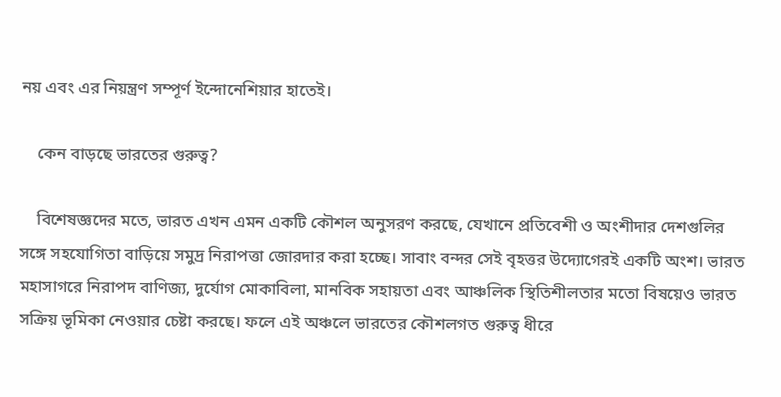নয় এবং এর নিয়ন্ত্রণ সম্পূর্ণ ইন্দোনেশিয়ার হাতেই।

    কেন বাড়ছে ভারতের গুরুত্ব?

    বিশেষজ্ঞদের মতে, ভারত এখন এমন একটি কৌশল অনুসরণ করছে, যেখানে প্রতিবেশী ও অংশীদার দেশগুলির সঙ্গে সহযোগিতা বাড়িয়ে সমুদ্র নিরাপত্তা জোরদার করা হচ্ছে। সাবাং বন্দর সেই বৃহত্তর উদ্যোগেরই একটি অংশ। ভারত মহাসাগরে নিরাপদ বাণিজ্য, দুর্যোগ মোকাবিলা, মানবিক সহায়তা এবং আঞ্চলিক স্থিতিশীলতার মতো বিষয়েও ভারত সক্রিয় ভূমিকা নেওয়ার চেষ্টা করছে। ফলে এই অঞ্চলে ভারতের কৌশলগত গুরুত্ব ধীরে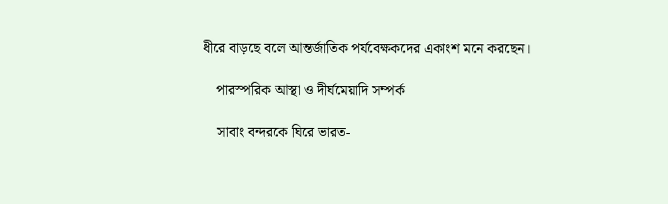ধীরে বাড়ছে বলে আন্তর্জাতিক পর্যবেক্ষকদের একাংশ মনে করছেন।

    পারস্পরিক আস্থা ও দীর্ঘমেয়াদি সম্পর্ক

    সাবাং বন্দরকে ঘিরে ভারত-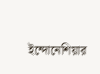ইন্দোনেশিয়ার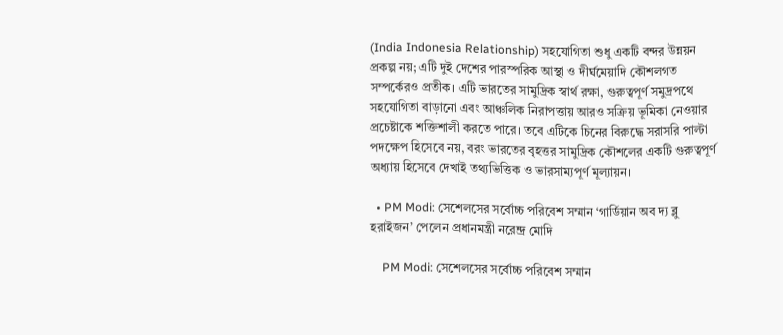(India Indonesia Relationship) সহযোগিতা শুধু একটি বন্দর উন্নয়ন প্রকল্প নয়; এটি দুই দেশের পারস্পরিক আস্থা ও দীর্ঘমেয়াদি কৌশলগত সম্পর্কেরও প্রতীক। এটি ভারতের সামুদ্রিক স্বার্থ রক্ষা, গুরুত্বপূর্ণ সমুদ্রপথে সহযোগিতা বাড়ানো এবং আঞ্চলিক নিরাপত্তায় আরও সক্রিয় ভূমিকা নেওয়ার প্রচেষ্টাকে শক্তিশালী করতে পারে। তবে এটিকে চিনের বিরুদ্ধে সরাসরি পাল্টা পদক্ষেপ হিসেবে নয়, বরং ভারতের বৃহত্তর সামুদ্রিক কৌশলের একটি গুরুত্বপূর্ণ অধ্যায় হিসেবে দেখাই তথ্যভিত্তিক ও ভারসাম্যপূর্ণ মূল্যায়ন।

  • PM Modi: সেশেলসের সর্বোচ্চ পরিবেশ সম্মান ‘গার্ডিয়ান অব দ্য ব্লু হরাইজন’ পেলেন প্রধানমন্ত্রী নরেন্দ্র মোদি

    PM Modi: সেশেলসের সর্বোচ্চ পরিবেশ সম্মান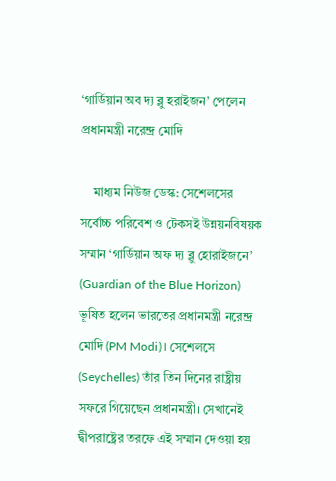‘গার্ডিয়ান অব দ্য ব্লু হরাইজন’ পেলেন প্রধানমন্ত্রী নরেন্দ্র মোদি

    মাধ্যম নিউজ ডেস্ক: সেশেলসের সর্বোচ্চ পরিবেশ ও টেকসই উন্নয়নবিষয়ক সম্মান ‘গার্ডিয়ান অফ দ্য ব্লু হোরাইজনে’ (Guardian of the Blue Horizon) ভূষিত হলেন ভারতের প্রধানমন্ত্রী নরেন্দ্র মোদি (PM Modi)। সেশেলসে (Seychelles) তাঁর তিন দিনের রাষ্ট্রীয় সফরে গিয়েছেন প্রধানমন্ত্রী। সেখানেই দ্বীপরাষ্ট্রের তরফে এই সম্মান দেওয়া হয়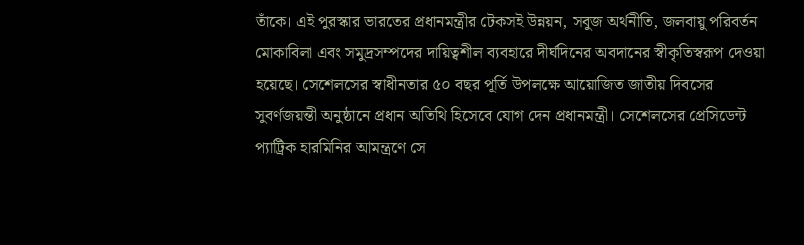তাঁকে। এই পুরস্কার ভারতের প্রধানমন্ত্রীর টেকসই উন্নয়ন, সবুজ অর্থনীতি, জলবায়ু পরিবর্তন মোকাবিলা এবং সমুদ্রসম্পদের দায়িত্বশীল ব্যবহারে দীর্ঘদিনের অবদানের স্বীকৃতিস্বরূপ দেওয়া হয়েছে। সেশেলসের স্বাধীনতার ৫০ বছর পূর্তি উপলক্ষে আয়োজিত জাতীয় দিবসের সুবর্ণজয়ন্তী অনুষ্ঠানে প্রধান অতিথি হিসেবে যোগ দেন প্রধানমন্ত্রী। সেশেলসের প্রেসিডেন্ট প্যাট্রিক হারমিনির আমন্ত্রণে সে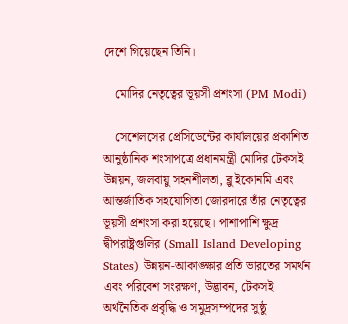দেশে গিয়েছেন তিনি।

    মোদির নেতৃত্বের ভূয়সী প্রশংসা (PM Modi)

    সেশেলসের প্রেসিডেন্টের কার্যালয়ের প্রকাশিত আনুষ্ঠানিক শংসাপত্রে প্রধানমন্ত্রী মোদির টেকসই উন্নয়ন, জলবায়ু সহনশীলতা, ব্লু ইকোনমি এবং আন্তর্জাতিক সহযোগিতা জোরদারে তাঁর নেতৃত্বের ভূয়সী প্রশংসা করা হয়েছে। পাশাপাশি ক্ষুদ্র দ্বীপরাষ্ট্রগুলির (Small Island Developing States) উন্নয়ন-আকাঙ্ক্ষার প্রতি ভারতের সমর্থন এবং পরিবেশ সংরক্ষণ, উদ্ভাবন, টেকসই অর্থনৈতিক প্রবৃদ্ধি ও সমুদ্রসম্পদের সুষ্ঠু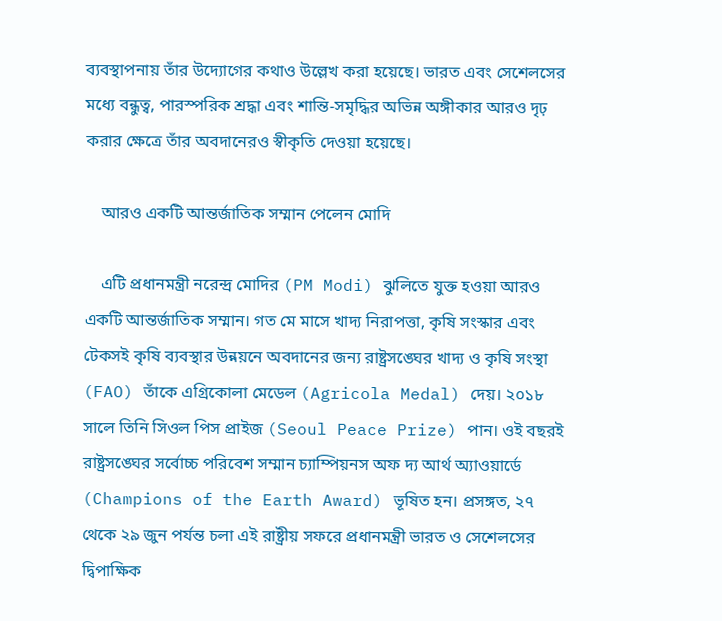ব্যবস্থাপনায় তাঁর উদ্যোগের কথাও উল্লেখ করা হয়েছে। ভারত এবং সেশেলসের মধ্যে বন্ধুত্ব, পারস্পরিক শ্রদ্ধা এবং শান্তি-সমৃদ্ধির অভিন্ন অঙ্গীকার আরও দৃঢ় করার ক্ষেত্রে তাঁর অবদানেরও স্বীকৃতি দেওয়া হয়েছে।

    আরও একটি আন্তর্জাতিক সম্মান পেলেন মোদি

    এটি প্রধানমন্ত্রী নরেন্দ্র মোদির (PM Modi) ঝুলিতে যুক্ত হওয়া আরও একটি আন্তর্জাতিক সম্মান। গত মে মাসে খাদ্য নিরাপত্তা, কৃষি সংস্কার এবং টেকসই কৃষি ব্যবস্থার উন্নয়নে অবদানের জন্য রাষ্ট্রসঙ্ঘের খাদ্য ও কৃষি সংস্থা (FAO) তাঁকে এগ্রিকোলা মেডেল (Agricola Medal) দেয়। ২০১৮ সালে তিনি সিওল পিস প্রাইজ (Seoul Peace Prize) পান। ওই বছরই রাষ্ট্রসঙ্ঘের সর্বোচ্চ পরিবেশ সম্মান চ্যাম্পিয়নস অফ দ্য আর্থ অ্যাওয়ার্ডে (Champions of the Earth Award) ভূষিত হন। প্রসঙ্গত, ২৭ থেকে ২৯ জুন পর্যন্ত চলা এই রাষ্ট্রীয় সফরে প্রধানমন্ত্রী ভারত ও সেশেলসের দ্বিপাক্ষিক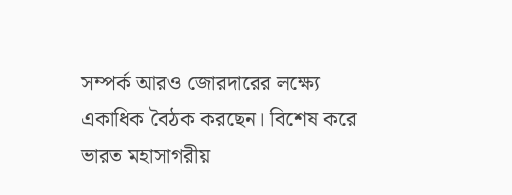সম্পর্ক আরও জোরদারের লক্ষ্যে একাধিক বৈঠক করছেন। বিশেষ করে ভারত মহাসাগরীয়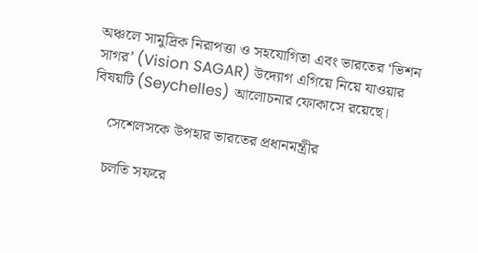অঞ্চলে সামুদ্রিক নিরাপত্তা ও সহযোগিতা এবং ভারতের ‘ভিশন সাগর’ (Vision SAGAR) উদ্যোগ এগিয়ে নিয়ে যাওয়ার বিষয়টি (Seychelles) আলোচনার ফোকাসে রয়েছে।

    সেশেলসকে উপহার ভারতের প্রধানমন্ত্রীর

    চলতি সফরে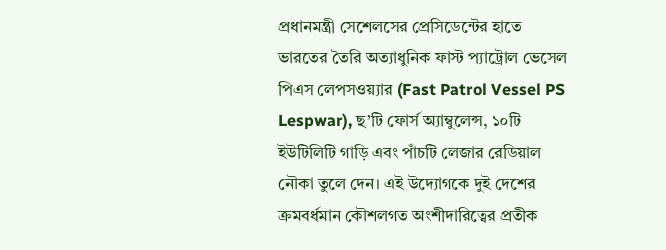প্রধানমন্ত্রী সেশেলসের প্রেসিডেন্টের হাতে ভারতের তৈরি অত্যাধুনিক ফাস্ট প্যাট্রোল ভেসেল পিএস লেপসওয়্যার (Fast Patrol Vessel PS Lespwar), ছ’টি ফোর্স অ্যাম্বুলেন্স, ১০টি ইউটিলিটি গাড়ি এবং পাঁচটি লেজার রেডিয়াল নৌকা তুলে দেন। এই উদ্যোগকে দুই দেশের ক্রমবর্ধমান কৌশলগত অংশীদারিত্বের প্রতীক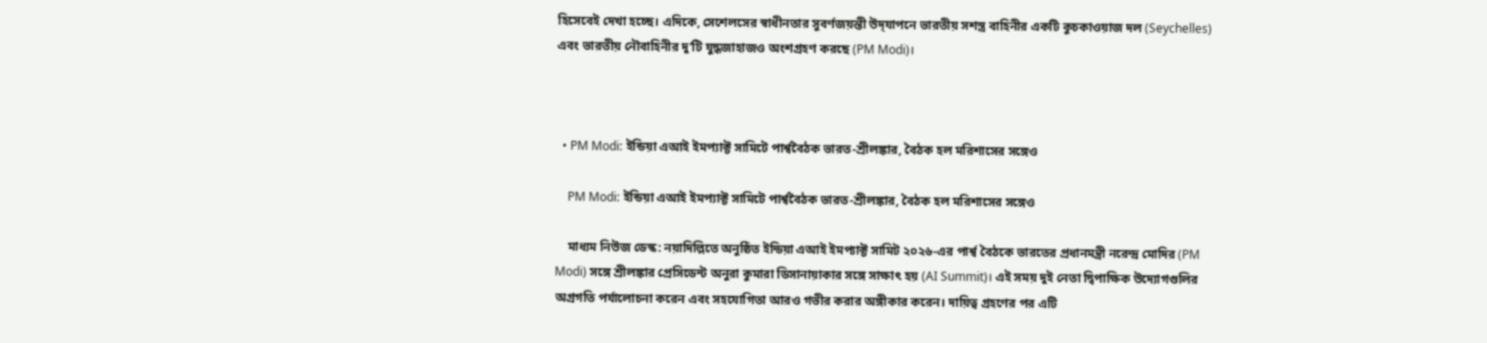হিসেবেই দেখা হচ্ছে। এদিকে, সেশেলসের স্বাধীনতার সুবর্ণজয়ন্তী উদ্‌যাপনে ভারতীয় সশস্ত্র বাহিনীর একটি কুচকাওয়াজ দল (Seychelles) এবং ভারতীয় নৌবাহিনীর দু’টি যুদ্ধজাহাজও অংশগ্রহণ করছে (PM Modi)।



  • PM Modi: ইন্ডিয়া এআই ইমপ্যাক্ট সামিটে পার্শ্ববৈঠক ভারত-শ্রীলঙ্কার, বৈঠক হল মরিশাসের সঙ্গেও

    PM Modi: ইন্ডিয়া এআই ইমপ্যাক্ট সামিটে পার্শ্ববৈঠক ভারত-শ্রীলঙ্কার, বৈঠক হল মরিশাসের সঙ্গেও

    মাধ্যম নিউজ ডেস্ক: নয়াদিল্লিতে অনুষ্ঠিত ইন্ডিয়া এআই ইমপ্যাক্ট সামিট ২০২৬-এর পার্শ্ব বৈঠকে ভারতের প্রধানমন্ত্রী নরেন্দ্র মোদির (PM Modi) সঙ্গে শ্রীলঙ্কার প্রেসিডেন্ট অনুরা কুমারা ডিসানায়াকার সঙ্গে সাক্ষাৎ হয় (AI Summit)। এই সময় দুই নেতা দ্বিপাক্ষিক উদ্যোগগুলির অগ্রগতি পর্যালোচনা করেন এবং সহযোগিতা আরও গভীর করার অঙ্গীকার করেন। দায়িত্ব গ্রহণের পর এটি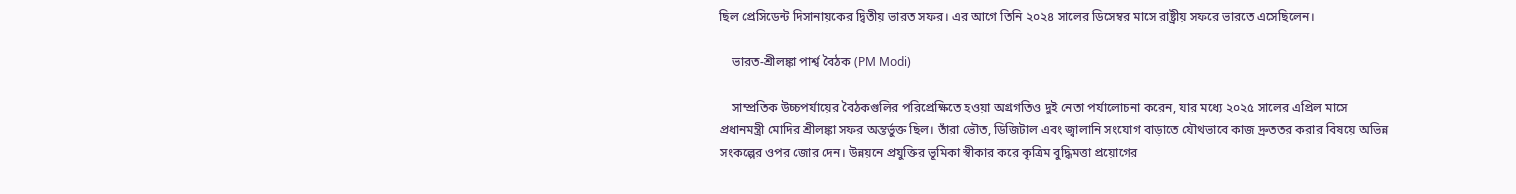ছিল প্রেসিডেন্ট দিসানায়কের দ্বিতীয় ভারত সফর। এর আগে তিনি ২০২৪ সালের ডিসেম্বর মাসে রাষ্ট্রীয় সফরে ভারতে এসেছিলেন।

    ভারত-শ্রীলঙ্কা পার্শ্ব বৈঠক (PM Modi)

    সাম্প্রতিক উচ্চপর্যায়ের বৈঠকগুলির পরিপ্রেক্ষিতে হওয়া অগ্রগতিও দুই নেতা পর্যালোচনা করেন, যার মধ্যে ২০২৫ সালের এপ্রিল মাসে প্রধানমন্ত্রী মোদির শ্রীলঙ্কা সফর অন্তর্ভুক্ত ছিল। তাঁরা ভৌত, ডিজিটাল এবং জ্বালানি সংযোগ বাড়াতে যৌথভাবে কাজ দ্রুততর করার বিষয়ে অভিন্ন সংকল্পের ওপর জোর দেন। উন্নয়নে প্রযুক্তির ভূমিকা স্বীকার করে কৃত্রিম বুদ্ধিমত্তা প্রয়োগের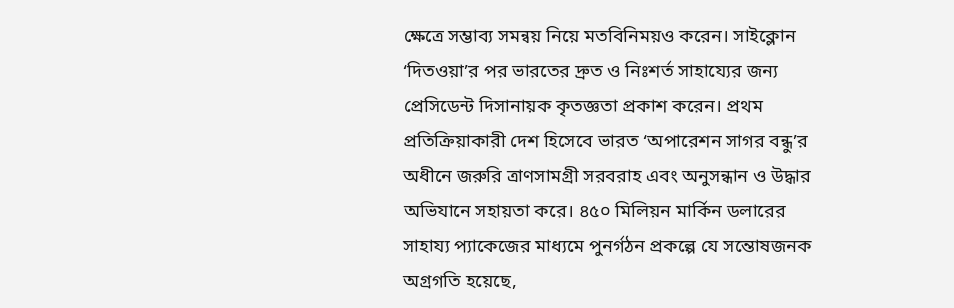ক্ষেত্রে সম্ভাব্য সমন্বয় নিয়ে মতবিনিময়ও করেন। সাইক্লোন ‘দিতওয়া’র পর ভারতের দ্রুত ও নিঃশর্ত সাহায্যের জন্য প্রেসিডেন্ট দিসানায়ক কৃতজ্ঞতা প্রকাশ করেন। প্রথম প্রতিক্রিয়াকারী দেশ হিসেবে ভারত ‘অপারেশন সাগর বন্ধু’র অধীনে জরুরি ত্রাণসামগ্রী সরবরাহ এবং অনুসন্ধান ও উদ্ধার অভিযানে সহায়তা করে। ৪৫০ মিলিয়ন মার্কিন ডলারের সাহায্য প্যাকেজের মাধ্যমে পুনর্গঠন প্রকল্পে যে সন্তোষজনক অগ্রগতি হয়েছে,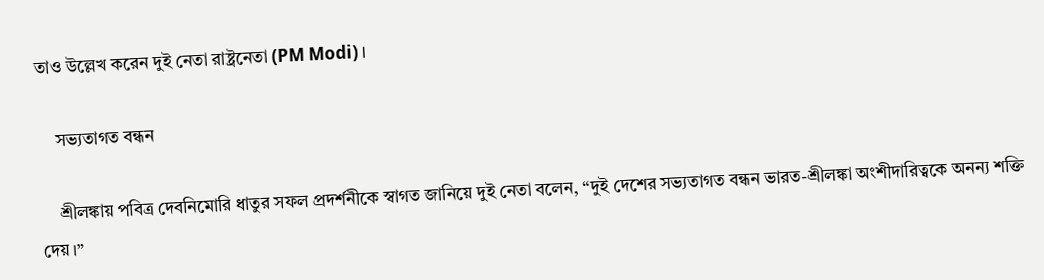তাও উল্লেখ করেন দুই নেতা রাষ্ট্রনেতা (PM Modi)।

    সভ্যতাগত বন্ধন

    শ্রীলঙ্কায় পবিত্র দেবনিমোরি ধাতুর সফল প্রদর্শনীকে স্বাগত জানিয়ে দুই নেতা বলেন, “দুই দেশের সভ্যতাগত বন্ধন ভারত-শ্রীলঙ্কা অংশীদারিত্বকে অনন্য শক্তি দেয়।”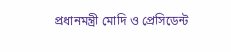প্রধানমন্ত্রী মোদি ও প্রেসিডেন্ট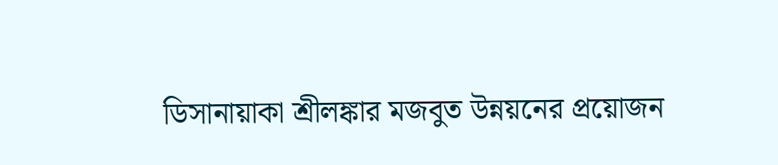ডিসানায়াকা শ্রীলঙ্কার মজবুত উন্নয়নের প্রয়োজন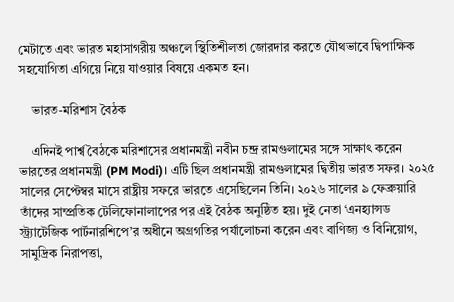মেটাতে এবং ভারত মহাসাগরীয় অঞ্চলে স্থিতিশীলতা জোরদার করতে যৌথভাবে দ্বিপাক্ষিক সহযোগিতা এগিয়ে নিয়ে যাওয়ার বিষয়ে একমত হন।

    ভারত-মরিশাস বৈঠক

    এদিনই পার্শ্ব বৈঠকে মরিশাসের প্রধানমন্ত্রী নবীন চন্দ্র রামগুলামের সঙ্গে সাক্ষাৎ করেন ভারতের প্রধানমন্ত্রী (PM Modi)। এটি ছিল প্রধানমন্ত্রী রামগুলামের দ্বিতীয় ভারত সফর। ২০২৫ সালের সেপ্টেম্বর মাসে রাষ্ট্রীয় সফরে ভারতে এসেছিলেন তিনি। ২০২৬ সালের ৯ ফেব্রুয়ারি তাঁদের সাম্প্রতিক টেলিফোনালাপের পর এই বৈঠক অনুষ্ঠিত হয়। দুই নেতা ‘এনহ্যান্সড স্ট্র্যাটেজিক পার্টনারশিপে’র অধীনে অগ্রগতির পর্যালোচনা করেন এবং বাণিজ্য ও বিনিয়োগ, সামুদ্রিক নিরাপত্তা,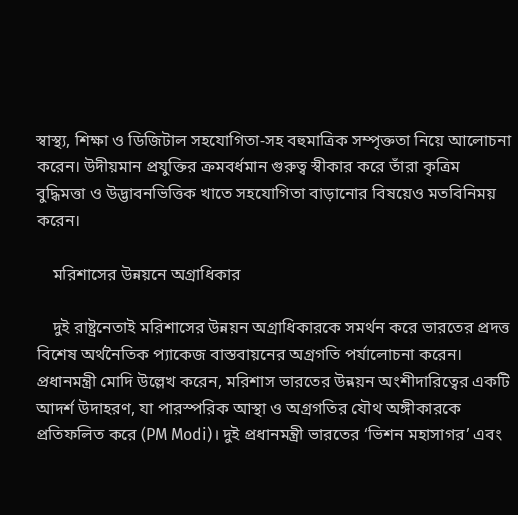স্বাস্থ্য, শিক্ষা ও ডিজিটাল সহযোগিতা-সহ বহুমাত্রিক সম্পৃক্ততা নিয়ে আলোচনা করেন। উদীয়মান প্রযুক্তির ক্রমবর্ধমান গুরুত্ব স্বীকার করে তাঁরা কৃত্রিম বুদ্ধিমত্তা ও উদ্ভাবনভিত্তিক খাতে সহযোগিতা বাড়ানোর বিষয়েও মতবিনিময় করেন।

    মরিশাসের উন্নয়নে অগ্রাধিকার

    দুই রাষ্ট্রনেতাই মরিশাসের উন্নয়ন অগ্রাধিকারকে সমর্থন করে ভারতের প্রদত্ত বিশেষ অর্থনৈতিক প্যাকেজ বাস্তবায়নের অগ্রগতি পর্যালোচনা করেন। প্রধানমন্ত্রী মোদি উল্লেখ করেন, মরিশাস ভারতের উন্নয়ন অংশীদারিত্বের একটি আদর্শ উদাহরণ, যা পারস্পরিক আস্থা ও অগ্রগতির যৌথ অঙ্গীকারকে প্রতিফলিত করে (PM Modi)। দুই প্রধানমন্ত্রী ভারতের ‘ভিশন মহাসাগর’ এবং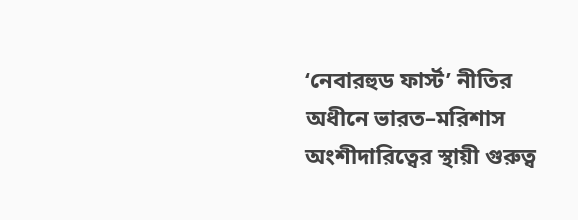‘নেবারহুড ফার্স্ট’ নীতির অধীনে ভারত–মরিশাস অংশীদারিত্বের স্থায়ী গুরুত্ব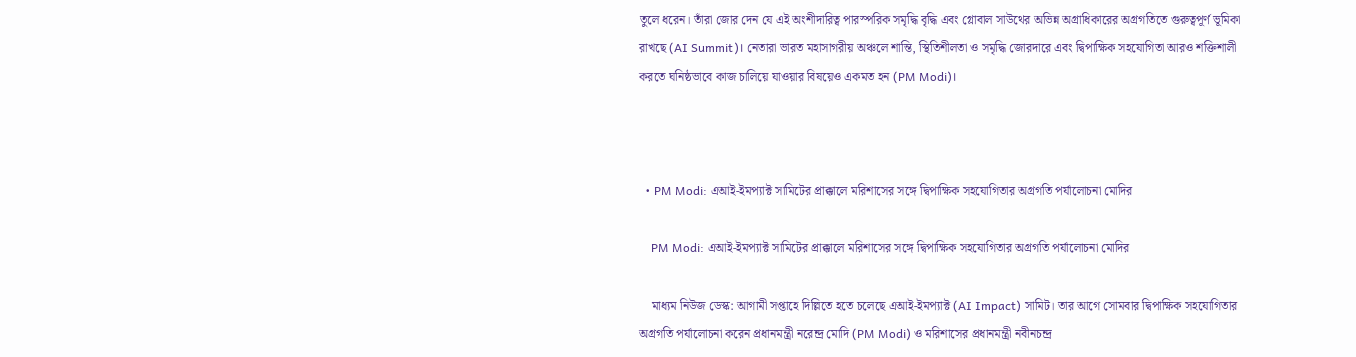তুলে ধরেন। তাঁরা জোর দেন যে এই অংশীদারিত্ব পারস্পরিক সমৃদ্ধি বৃদ্ধি এবং গ্লোবাল সাউথের অভিন্ন অগ্রাধিকারের অগ্রগতিতে গুরুত্বপূর্ণ ভূমিকা রাখছে (AI Summit)। নেতারা ভারত মহাসাগরীয় অঞ্চলে শান্তি, স্থিতিশীলতা ও সমৃদ্ধি জোরদারে এবং দ্বিপাক্ষিক সহযোগিতা আরও শক্তিশালী করতে ঘনিষ্ঠভাবে কাজ চালিয়ে যাওয়ার বিষয়েও একমত হন (PM Modi)।



  • PM Modi: এআই-ইমপ্যাক্ট সামিটের প্রাক্কালে মরিশাসের সঙ্গে দ্বিপাক্ষিক সহযোগিতার অগ্রগতি পর্যালোচনা মোদির

    PM Modi: এআই-ইমপ্যাক্ট সামিটের প্রাক্কালে মরিশাসের সঙ্গে দ্বিপাক্ষিক সহযোগিতার অগ্রগতি পর্যালোচনা মোদির

    মাধ্যম নিউজ ডেস্ক: আগামী সপ্তাহে দিল্লিতে হতে চলেছে এআই-ইমপ্যাক্ট (AI Impact) সামিট। তার আগে সোমবার দ্বিপাক্ষিক সহযোগিতার অগ্রগতি পর্যালোচনা করেন প্রধানমন্ত্রী নরেন্দ্র মোদি (PM Modi) ও মরিশাসের প্রধানমন্ত্রী নবীনচন্দ্র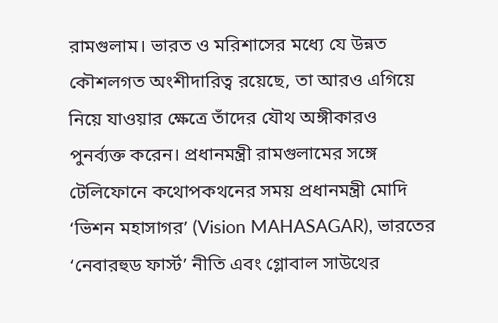রামগুলাম। ভারত ও মরিশাসের মধ্যে যে উন্নত কৌশলগত অংশীদারিত্ব রয়েছে, তা আরও এগিয়ে নিয়ে যাওয়ার ক্ষেত্রে তাঁদের যৌথ অঙ্গীকারও পুনর্ব্যক্ত করেন। প্রধানমন্ত্রী রামগুলামের সঙ্গে টেলিফোনে কথোপকথনের সময় প্রধানমন্ত্রী মোদি ‘ভিশন মহাসাগর’ (Vision MAHASAGAR), ভারতের ‘নেবারহুড ফার্স্ট’ নীতি এবং গ্লোবাল সাউথের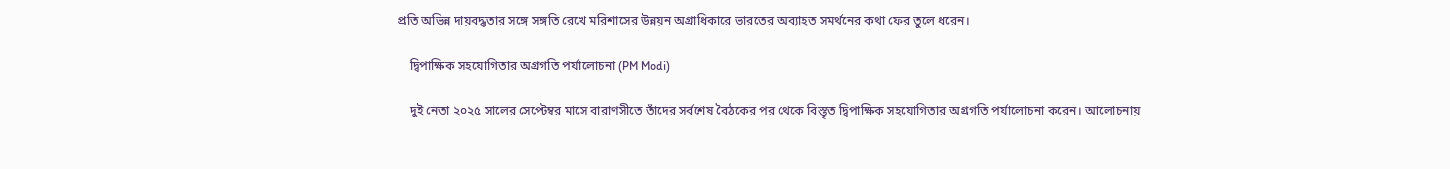প্রতি অভিন্ন দায়বদ্ধতার সঙ্গে সঙ্গতি রেখে মরিশাসের উন্নয়ন অগ্রাধিকারে ভারতের অব্যাহত সমর্থনের কথা ফের তুলে ধরেন।

    দ্বিপাক্ষিক সহযোগিতার অগ্রগতি পর্যালোচনা (PM Modi)

    দুই নেতা ২০২৫ সালের সেপ্টেম্বর মাসে বারাণসীতে তাঁদের সর্বশেষ বৈঠকের পর থেকে বিস্তৃত দ্বিপাক্ষিক সহযোগিতার অগ্রগতি পর্যালোচনা করেন। আলোচনায়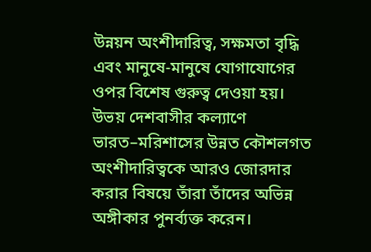উন্নয়ন অংশীদারিত্ব, সক্ষমতা বৃদ্ধি এবং মানুষে-মানুষে যোগাযোগের ওপর বিশেষ গুরুত্ব দেওয়া হয়। উভয় দেশবাসীর কল্যাণে ভারত–মরিশাসের উন্নত কৌশলগত অংশীদারিত্বকে আরও জোরদার করার বিষয়ে তাঁরা তাঁদের অভিন্ন অঙ্গীকার পুনর্ব্যক্ত করেন।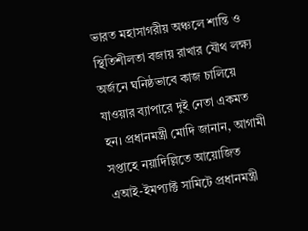ভারত মহাসাগরীয় অঞ্চলে শান্তি ও স্থিতিশীলতা বজায় রাখার যৌথ লক্ষ্য অর্জনে ঘনিষ্ঠভাবে কাজ চালিয়ে যাওয়ার ব্যাপারে দুই নেতা একমত হন। প্রধানমন্ত্রী মোদি জানান, আগামী সপ্তাহে নয়াদিল্লিতে আয়োজিত এআই-ইমপ্যাক্ট সামিটে প্রধানমন্ত্রী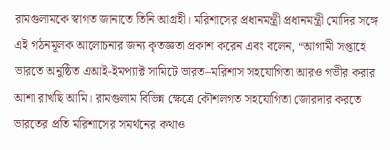রামগুলামকে স্বাগত জানাতে তিনি আগ্রহী। মরিশাসের প্রধানমন্ত্রী প্রধানমন্ত্রী মোদির সঙ্গে এই গঠনমূলক আলোচনার জন্য কৃতজ্ঞতা প্রকাশ করেন এবং বলেন, “আগামী সপ্তাহে ভারতে অনুষ্ঠিত এআই-ইমপ্যাক্ট সামিটে ভারত–মরিশাস সহযোগিতা আরও গভীর করার আশা রাখছি আমি। রামগুলাম বিভিন্ন ক্ষেত্রে কৌশলগত সহযোগিতা জোরদার করতে ভারতের প্রতি মরিশাসের সমর্থনের কথাও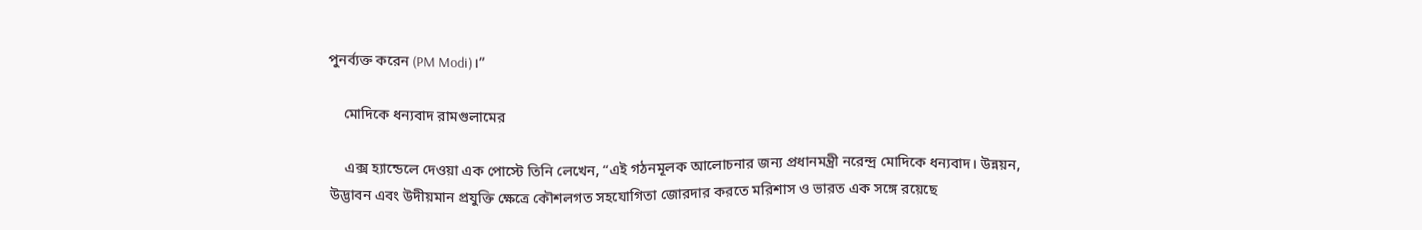পুনর্ব্যক্ত করেন (PM Modi)।”

    মোদিকে ধন্যবাদ রামগুলামের

    এক্স হ্যান্ডেলে দেওয়া এক পোস্টে তিনি লেখেন, “এই গঠনমূলক আলোচনার জন্য প্রধানমন্ত্রী নরেন্দ্র মোদিকে ধন্যবাদ। উন্নয়ন, উদ্ভাবন এবং উদীয়মান প্রযুক্তি ক্ষেত্রে কৌশলগত সহযোগিতা জোরদার করতে মরিশাস ও ভারত এক সঙ্গে রয়েছে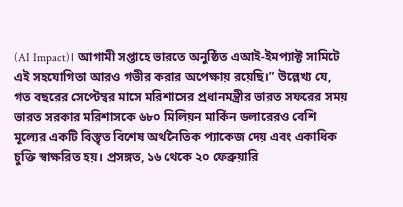(AI Impact)। আগামী সপ্তাহে ভারতে অনুষ্ঠিত এআই-ইমপ্যাক্ট সামিটে এই সহযোগিতা আরও গভীর করার অপেক্ষায় রয়েছি।” উল্লেখ্য যে, গত বছরের সেপ্টেম্বর মাসে মরিশাসের প্রধানমন্ত্রীর ভারত সফরের সময় ভারত সরকার মরিশাসকে ৬৮০ মিলিয়ন মার্কিন ডলারেরও বেশি মূল্যের একটি বিস্তৃত বিশেষ অর্থনৈতিক প্যাকেজ দেয় এবং একাধিক চুক্তি স্বাক্ষরিত হয়। প্রসঙ্গত, ১৬ থেকে ২০ ফেব্রুয়ারি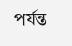পর্যন্ত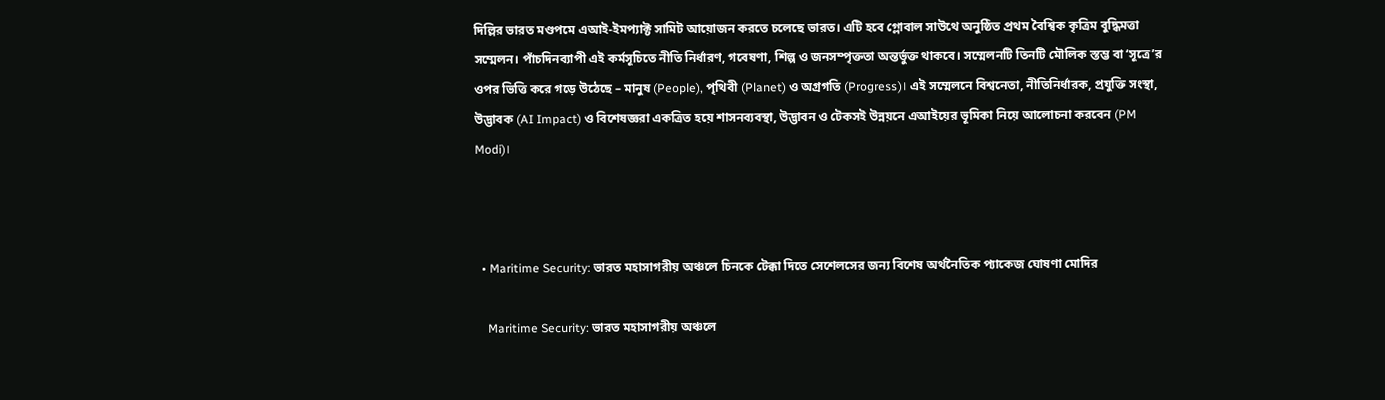দিল্লির ভারত মণ্ডপমে এআই-ইমপ্যাক্ট সামিট আয়োজন করতে চলেছে ভারত। এটি হবে গ্লোবাল সাউথে অনুষ্ঠিত প্রথম বৈশ্বিক কৃত্রিম বুদ্ধিমত্তা সম্মেলন। পাঁচদিনব্যাপী এই কর্মসূচিতে নীতি নির্ধারণ, গবেষণা, শিল্প ও জনসম্পৃক্ততা অন্তর্ভুক্ত থাকবে। সম্মেলনটি তিনটি মৌলিক স্তম্ভ বা ‘সূত্রে’র ওপর ভিত্তি করে গড়ে উঠেছে – মানুষ (People), পৃথিবী (Planet) ও অগ্রগতি (Progress)। এই সম্মেলনে বিশ্বনেতা, নীতিনির্ধারক, প্রযুক্তি সংস্থা, উদ্ভাবক (AI Impact) ও বিশেষজ্ঞরা একত্রিত হয়ে শাসনব্যবস্থা, উদ্ভাবন ও টেকসই উন্নয়নে এআইয়ের ভূমিকা নিয়ে আলোচনা করবেন (PM Modi)।



  • Maritime Security: ভারত মহাসাগরীয় অঞ্চলে চিনকে টেক্কা দিতে সেশেলসের জন্য বিশেষ অর্থনৈতিক প্যাকেজ ঘোষণা মোদির

    Maritime Security: ভারত মহাসাগরীয় অঞ্চলে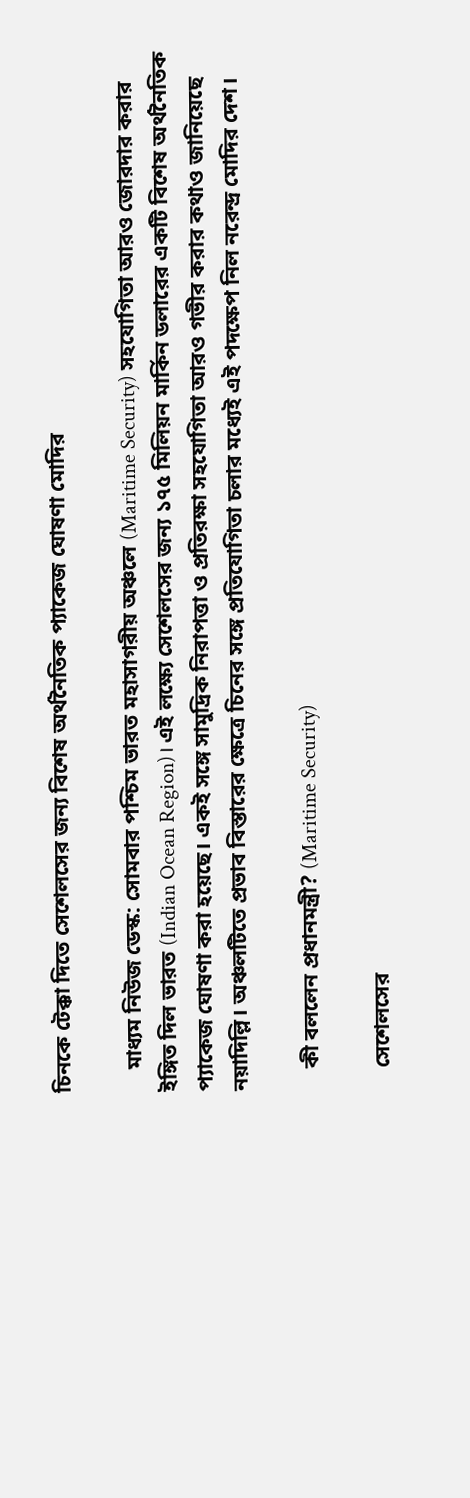চিনকে টেক্কা দিতে সেশেলসের জন্য বিশেষ অর্থনৈতিক প্যাকেজ ঘোষণা মোদির

    মাধ্যম নিউজ ডেস্ক: সোমবার পশ্চিম ভারত মহাসাগরীয় অঞ্চলে (Maritime Security) সহযোগিতা আরও জোরদার করার ইঙ্গিত দিল ভারত (Indian Ocean Region)। এই লক্ষ্যে সেশেলসের জন্য ১৭৫ মিলিয়ন মার্কিন ডলারের একটি বিশেষ অর্থনৈতিক প্যাকেজ ঘোষণা করা হয়েছে। একই সঙ্গে সামুদ্রিক নিরাপত্তা ও প্রতিরক্ষা সহযোগিতা আরও গভীর করার কথাও জানিয়েছে নয়াদিল্লি। অঞ্চলটিতে প্রভাব বিস্তারের ক্ষেত্রে চিনের সঙ্গে প্রতিযোগিতা চলার মধ্যেই এই পদক্ষেপ নিল নরেন্দ্র মোদির দেশ।

    কী বললেন প্রধানমন্ত্রী? (Maritime Security)

    সেশেলসের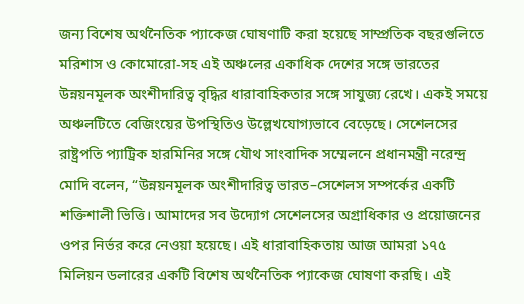জন্য বিশেষ অর্থনৈতিক প্যাকেজ ঘোষণাটি করা হয়েছে সাম্প্রতিক বছরগুলিতে মরিশাস ও কোমোরো-সহ এই অঞ্চলের একাধিক দেশের সঙ্গে ভারতের উন্নয়নমূলক অংশীদারিত্ব বৃদ্ধির ধারাবাহিকতার সঙ্গে সাযুজ্য রেখে। একই সময়ে অঞ্চলটিতে বেজিংয়ের উপস্থিতিও উল্লেখযোগ্যভাবে বেড়েছে। সেশেলসের রাষ্ট্রপতি প্যাট্রিক হারমিনির সঙ্গে যৌথ সাংবাদিক সম্মেলনে প্রধানমন্ত্রী নরেন্দ্র মোদি বলেন, “উন্নয়নমূলক অংশীদারিত্ব ভারত–সেশেলস সম্পর্কের একটি শক্তিশালী ভিত্তি। আমাদের সব উদ্যোগ সেশেলসের অগ্রাধিকার ও প্রয়োজনের ওপর নির্ভর করে নেওয়া হয়েছে। এই ধারাবাহিকতায় আজ আমরা ১৭৫ মিলিয়ন ডলারের একটি বিশেষ অর্থনৈতিক প্যাকেজ ঘোষণা করছি। এই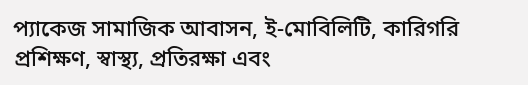প্যাকেজ সামাজিক আবাসন, ই-মোবিলিটি, কারিগরি প্রশিক্ষণ, স্বাস্থ্য, প্রতিরক্ষা এবং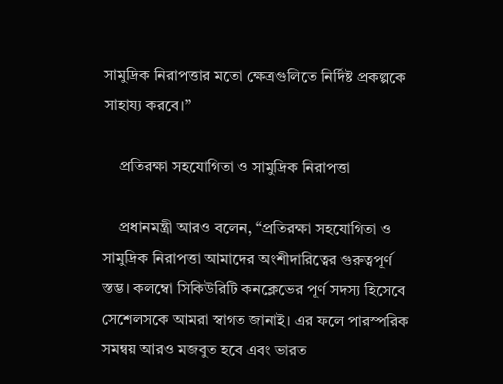সামুদ্রিক নিরাপত্তার মতো ক্ষেত্রগুলিতে নির্দিষ্ট প্রকল্পকে সাহায্য করবে।”

    প্রতিরক্ষা সহযোগিতা ও সামুদ্রিক নিরাপত্তা

    প্রধানমন্ত্রী আরও বলেন, “প্রতিরক্ষা সহযোগিতা ও সামুদ্রিক নিরাপত্তা আমাদের অংশীদারিত্বের গুরুত্বপূর্ণ স্তম্ভ। কলম্বো সিকিউরিটি কনক্লেভের পূর্ণ সদস্য হিসেবে সেশেলসকে আমরা স্বাগত জানাই। এর ফলে পারস্পরিক সমন্বয় আরও মজবুত হবে এবং ভারত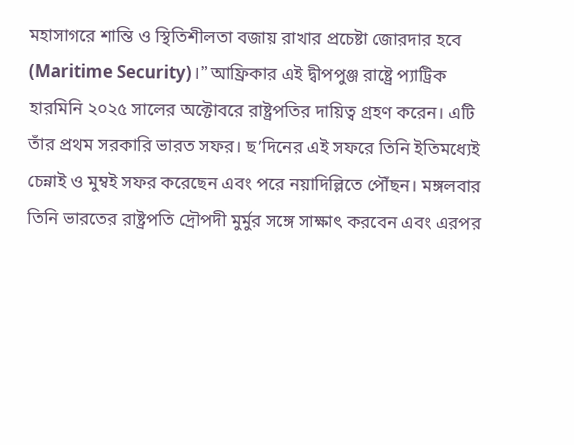মহাসাগরে শান্তি ও স্থিতিশীলতা বজায় রাখার প্রচেষ্টা জোরদার হবে (Maritime Security)।” আফ্রিকার এই দ্বীপপুঞ্জ রাষ্ট্রে প্যাট্রিক হারমিনি ২০২৫ সালের অক্টোবরে রাষ্ট্রপতির দায়িত্ব গ্রহণ করেন। এটি তাঁর প্রথম সরকারি ভারত সফর। ছ’দিনের এই সফরে তিনি ইতিমধ্যেই চেন্নাই ও মুম্বই সফর করেছেন এবং পরে নয়াদিল্লিতে পৌঁছন। মঙ্গলবার তিনি ভারতের রাষ্ট্রপতি দ্রৌপদী মুর্মুর সঙ্গে সাক্ষাৎ করবেন এবং এরপর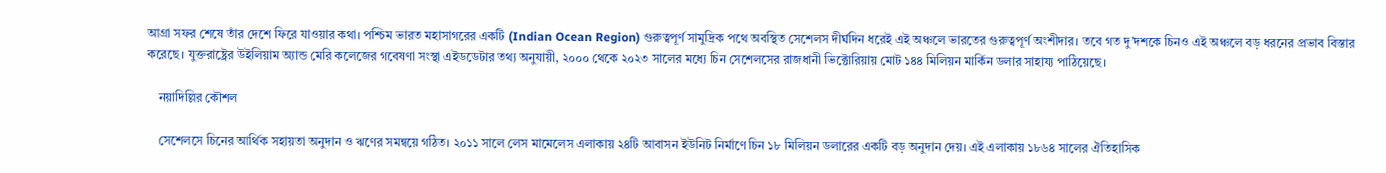আগ্রা সফর শেষে তাঁর দেশে ফিরে যাওয়ার কথা। পশ্চিম ভারত মহাসাগরের একটি (Indian Ocean Region) গুরুত্বপূর্ণ সামুদ্রিক পথে অবস্থিত সেশেলস দীর্ঘদিন ধরেই এই অঞ্চলে ভারতের গুরুত্বপূর্ণ অংশীদার। তবে গত দু’দশকে চিনও এই অঞ্চলে বড় ধরনের প্রভাব বিস্তার করেছে। যুক্তরাষ্ট্রের উইলিয়াম অ্যান্ড মেরি কলেজের গবেষণা সংস্থা এইডডেটার তথ্য অনুযায়ী, ২০০০ থেকে ২০২৩ সালের মধ্যে চিন সেশেলসের রাজধানী ভিক্টোরিয়ায় মোট ১৪৪ মিলিয়ন মার্কিন ডলার সাহায্য পাঠিয়েছে।

    নয়াদিল্লির কৌশল

    সেশেলসে চিনের আর্থিক সহায়তা অনুদান ও ঋণের সমন্বয়ে গঠিত। ২০১১ সালে লেস মামেলেস এলাকায় ২৪টি আবাসন ইউনিট নির্মাণে চিন ১৮ মিলিয়ন ডলারের একটি বড় অনুদান দেয়। এই এলাকায় ১৮৬৪ সালের ঐতিহাসিক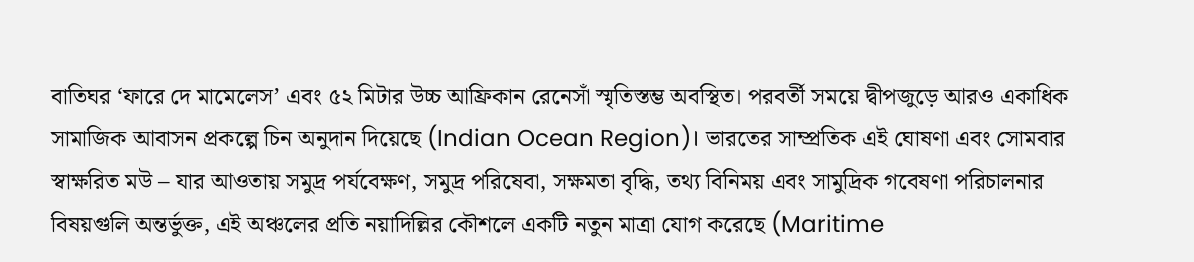বাতিঘর ‘ফারে দে মামেলেস’ এবং ৫২ মিটার উচ্চ আফ্রিকান রেনেসাঁ স্মৃতিস্তম্ভ অবস্থিত। পরবর্তী সময়ে দ্বীপজুড়ে আরও একাধিক সামাজিক আবাসন প্রকল্পে চিন অনুদান দিয়েছে (Indian Ocean Region)। ভারতের সাম্প্রতিক এই ঘোষণা এবং সোমবার স্বাক্ষরিত মউ – যার আওতায় সমুদ্র পর্যবেক্ষণ, সমুদ্র পরিষেবা, সক্ষমতা বৃদ্ধি, তথ্য বিনিময় এবং সামুদ্রিক গবেষণা পরিচালনার বিষয়গুলি অন্তর্ভুক্ত, এই অঞ্চলের প্রতি নয়াদিল্লির কৌশলে একটি নতুন মাত্রা যোগ করেছে (Maritime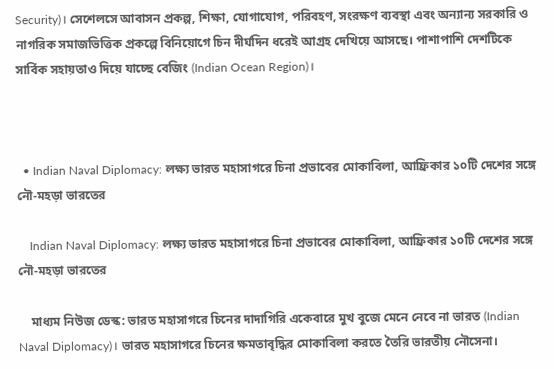Security)। সেশেলসে আবাসন প্রকল্প, শিক্ষা, যোগাযোগ, পরিবহণ, সংরক্ষণ ব্যবস্থা এবং অন্যান্য সরকারি ও নাগরিক সমাজভিত্তিক প্রকল্পে বিনিয়োগে চিন দীর্ঘদিন ধরেই আগ্রহ দেখিয়ে আসছে। পাশাপাশি দেশটিকে সার্বিক সহায়তাও দিয়ে যাচ্ছে বেজিং (Indian Ocean Region)।



  • Indian Naval Diplomacy: লক্ষ্য ভারত মহাসাগরে চিনা প্রভাবের মোকাবিলা, আফ্রিকার ১০টি দেশের সঙ্গে নৌ-মহড়া ভারতের

    Indian Naval Diplomacy: লক্ষ্য ভারত মহাসাগরে চিনা প্রভাবের মোকাবিলা, আফ্রিকার ১০টি দেশের সঙ্গে নৌ-মহড়া ভারতের

    মাধ্যম নিউজ ডেস্ক: ভারত মহাসাগরে চিনের দাদাগিরি একেবারে মুখ বুজে মেনে নেবে না ভারত (Indian Naval Diplomacy)। ভারত মহাসাগরে চিনের ক্ষমতাবৃদ্ধির মোকাবিলা করতে তৈরি ভারতীয় নৌসেনা।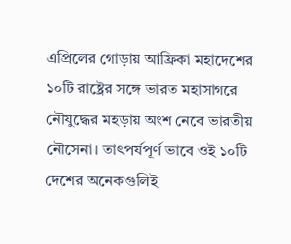এপ্রিলের গোড়ায় আফ্রিকা মহাদেশের ১০টি রাষ্ট্রের সঙ্গে ভারত মহাসাগরে নৌযুদ্ধের মহড়ায় অংশ নেবে ভারতীয় নৌসেনা। তাৎপর্যপূর্ণ ভাবে ওই ১০টি দেশের অনেকগুলিই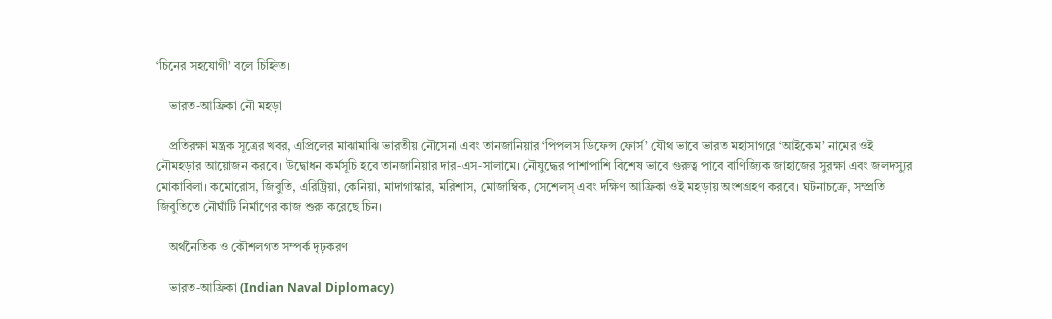‘চিনের সহযোগী’ বলে চিহ্নিত।

    ভারত-আফ্রিকা নৌ মহড়া

    প্রতিরক্ষা মন্ত্রক সূত্রের খবর, এপ্রিলের মাঝামাঝি ভারতীয় নৌসেনা এবং তানজানিয়ার ‘পিপলস ডিফেন্স ফোর্স’ যৌথ ভাবে ভারত মহাসাগরে ‘আইকেম’ নামের ওই নৌমহড়ার আয়োজন করবে। উদ্বোধন কর্মসূচি হবে তানজানিয়ার দার-এস-সালামে। নৌযুদ্ধের পাশাপাশি বিশেষ ভাবে গুরুত্ব পাবে বাণিজ্যিক জাহাজের সুরক্ষা এবং জলদস্যুর মোকাবিলা। কমোরোস, জিবুতি, এরিট্রিয়া, কেনিয়া, মাদাগাস্কার, মরিশাস, মোজাম্বিক, সেশেলস্ এবং দক্ষিণ আফ্রিকা ওই মহড়ায় অংশগ্রহণ করবে। ঘটনাচক্রে, সম্প্রতি জিবুতিতে নৌঘাঁটি নির্মাণের কাজ শুরু করেছে চিন।

    অর্থনৈতিক ও কৌশলগত সম্পর্ক দৃঢ়করণ

    ভারত-আফ্রিকা (Indian Naval Diplomacy)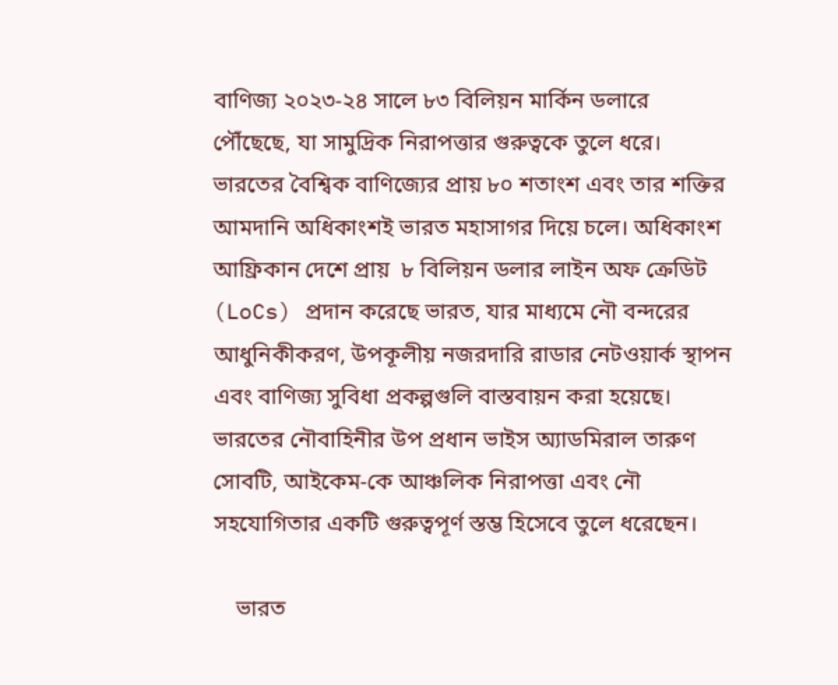বাণিজ্য ২০২৩-২৪ সালে ৮৩ বিলিয়ন মার্কিন ডলারে পৌঁছেছে, যা সামুদ্রিক নিরাপত্তার গুরুত্বকে তুলে ধরে। ভারতের বৈশ্বিক বাণিজ্যের প্রায় ৮০ শতাংশ এবং তার শক্তির আমদানি অধিকাংশই ভারত মহাসাগর দিয়ে চলে। অধিকাংশ আফ্রিকান দেশে প্রায়  ৮ বিলিয়ন ডলার লাইন অফ ক্রেডিট (LoCs) প্রদান করেছে ভারত, যার মাধ্যমে নৌ বন্দরের আধুনিকীকরণ, উপকূলীয় নজরদারি রাডার নেটওয়ার্ক স্থাপন এবং বাণিজ্য সুবিধা প্রকল্পগুলি বাস্তবায়ন করা হয়েছে। ভারতের নৌবাহিনীর উপ প্রধান ভাইস অ্যাডমিরাল তারুণ সোবটি, আইকেম-কে আঞ্চলিক নিরাপত্তা এবং নৌ সহযোগিতার একটি গুরুত্বপূর্ণ স্তম্ভ হিসেবে তুলে ধরেছেন।

    ভারত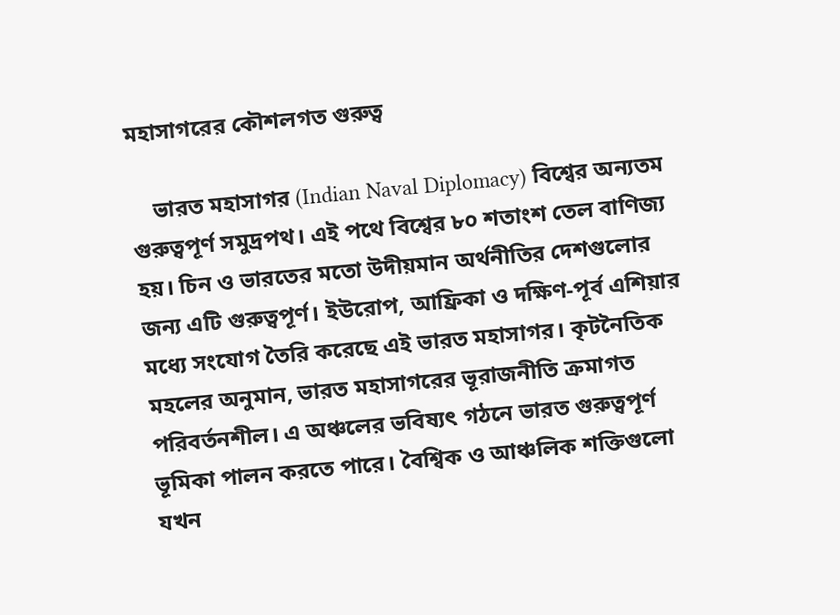মহাসাগরের কৌশলগত গুরুত্ব

    ভারত মহাসাগর (Indian Naval Diplomacy) বিশ্বের অন্যতম গুরুত্বপূর্ণ সমুদ্রপথ। এই পথে বিশ্বের ৮০ শতাংশ তেল বাণিজ্য হয়। চিন ও ভারতের মতো উদীয়মান অর্থনীতির দেশগুলোর জন্য এটি গুরুত্বপূর্ণ। ইউরোপ, আফ্রিকা ও দক্ষিণ-পূর্ব এশিয়ার মধ্যে সংযোগ তৈরি করেছে এই ভারত মহাসাগর। কৃটনৈতিক মহলের অনুমান, ভারত মহাসাগরের ভূরাজনীতি ক্রমাগত পরিবর্তনশীল। এ অঞ্চলের ভবিষ্যৎ গঠনে ভারত গুরুত্বপূর্ণ ভূমিকা পালন করতে পারে। বৈশ্বিক ও আঞ্চলিক শক্তিগুলো যখন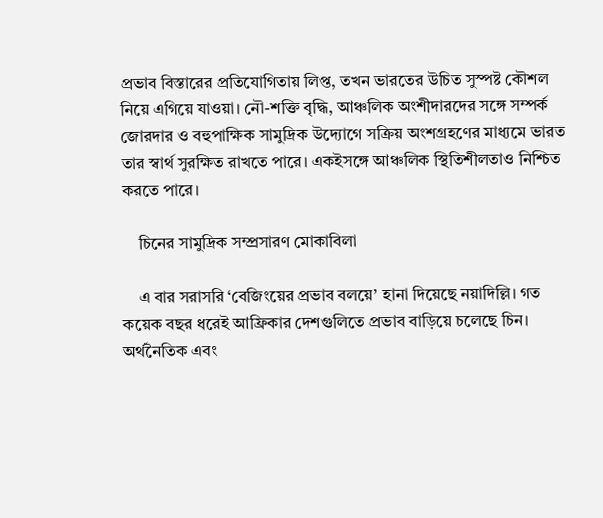প্রভাব বিস্তারের প্রতিযোগিতায় লিপ্ত, তখন ভারতের উচিত সুস্পষ্ট কৌশল নিয়ে এগিয়ে যাওয়া। নৌ-শক্তি বৃদ্ধি, আঞ্চলিক অংশীদারদের সঙ্গে সম্পর্ক জোরদার ও বহুপাক্ষিক সামুদ্রিক উদ্যোগে সক্রিয় অংশগ্রহণের মাধ্যমে ভারত তার স্বার্থ সুরক্ষিত রাখতে পারে। একইসঙ্গে আঞ্চলিক স্থিতিশীলতাও নিশ্চিত করতে পারে।

    চিনের সামুদ্রিক সম্প্রসারণ মোকাবিলা

    এ বার সরাসরি ‘বেজিংয়ের প্রভাব বলয়ে’ হানা দিয়েছে নয়াদিল্লি। গত কয়েক বছর ধরেই আফ্রিকার দেশগুলিতে প্রভাব বাড়িয়ে চলেছে চিন। অর্থনৈতিক এবং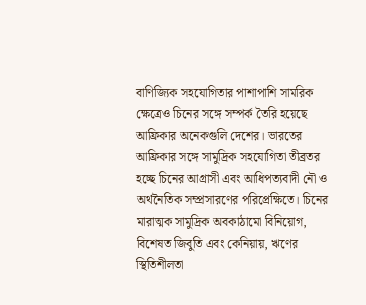বাণিজ্যিক সহযোগিতার পাশাপাশি সামরিক ক্ষেত্রেও চিনের সঙ্গে সম্পর্ক তৈরি হয়েছে আফ্রিকার অনেকগুলি দেশের। ভারতের আফ্রিকার সঙ্গে সামুদ্রিক সহযোগিতা তীব্রতর হচ্ছে চিনের আগ্রাসী এবং আধিপত্যবাদী নৌ ও অর্থনৈতিক সম্প্রসারণের পরিপ্রেক্ষিতে। চিনের মারাত্মক সামুদ্রিক অবকাঠামো বিনিয়োগ, বিশেষত জিবুতি এবং কেনিয়ায়, ঋণের স্থিতিশীলতা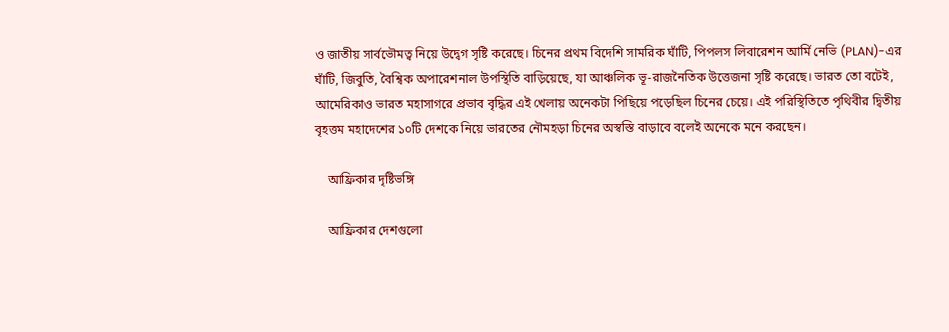ও জাতীয় সার্বভৌমত্ব নিয়ে উদ্বেগ সৃষ্টি করেছে। চিনের প্রথম বিদেশি সামরিক ঘাঁটি, পিপলস লিবারেশন আর্মি নেভি (PLAN)-এর ঘাঁটি, জিবুতি, বৈশ্বিক অপারেশনাল উপস্থিতি বাড়িয়েছে, যা আঞ্চলিক ভূ-রাজনৈতিক উত্তেজনা সৃষ্টি করেছে। ভারত তো বটেই, আমেরিকাও ভারত মহাসাগরে প্রভাব বৃদ্ধির এই খেলায় অনেকটা পিছিয়ে পড়েছিল চিনের চেয়ে। এই পরিস্থিতিতে পৃথিবীর দ্বিতীয় বৃহত্তম মহাদেশের ১০টি দেশকে নিয়ে ভারতের নৌমহড়া চিনের অস্বস্তি বাড়াবে বলেই অনেকে মনে করছেন।

    আফ্রিকার দৃষ্টিভঙ্গি

    আফ্রিকার দেশগুলো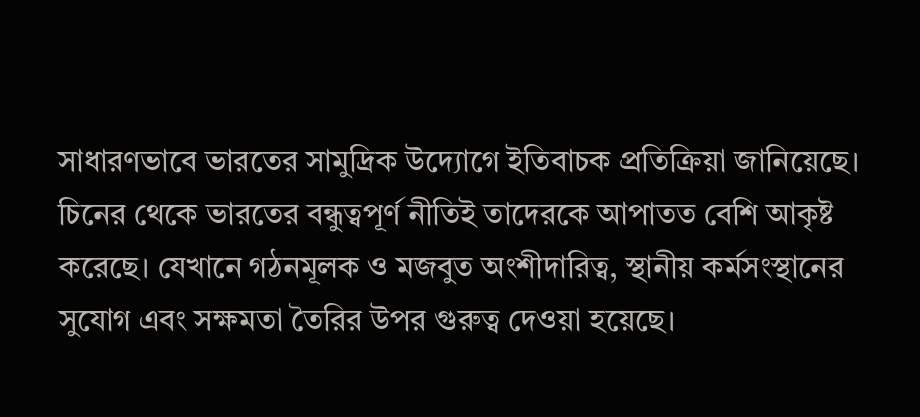সাধারণভাবে ভারতের সামুদ্রিক উদ্যোগে ইতিবাচক প্রতিক্রিয়া জানিয়েছে। চিনের থেকে ভারতের বন্ধুত্বপূর্ণ নীতিই তাদেরকে আপাতত বেশি আকৃষ্ট করেছে। যেখানে গঠনমূলক ও মজবুত অংশীদারিত্ব, স্থানীয় কর্মসংস্থানের সুযোগ এবং সক্ষমতা তৈরির উপর গুরুত্ব দেওয়া হয়েছে।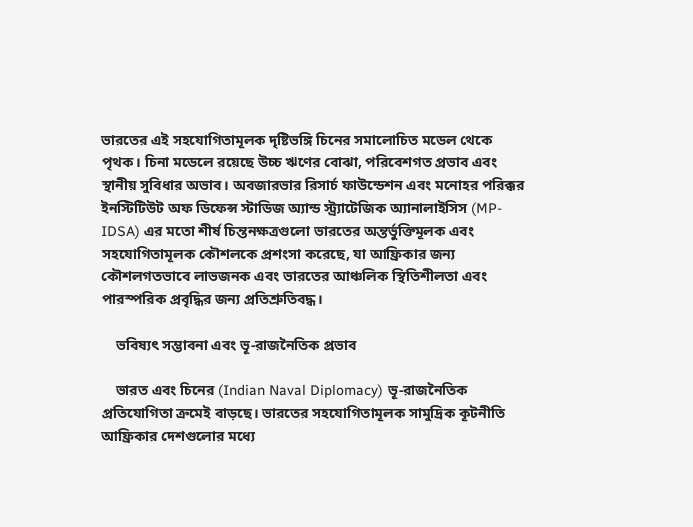ভারতের এই সহযোগিতামূলক দৃষ্টিভঙ্গি চিনের সমালোচিত মডেল থেকে পৃথক। চিনা মডেলে রয়েছে উচ্চ ঋণের বোঝা, পরিবেশগত প্রভাব এবং স্থানীয় সুবিধার অভাব। অবজারভার রিসার্চ ফাউন্ডেশন এবং মনোহর পরিক্কর ইনস্টিটিউট অফ ডিফেন্স স্টাডিজ অ্যান্ড স্ট্র্যাটেজিক অ্যানালাইসিস (MP-IDSA) এর মতো শীর্ষ চিন্তনক্ষত্রগুলো ভারতের অন্তর্ভুক্তিমূলক এবং সহযোগিতামূলক কৌশলকে প্রশংসা করেছে, যা আফ্রিকার জন্য কৌশলগতভাবে লাভজনক এবং ভারতের আঞ্চলিক স্থিতিশীলতা এবং পারস্পরিক প্রবৃদ্ধির জন্য প্রতিশ্রুতিবদ্ধ।

    ভবিষ্যৎ সম্ভাবনা এবং ভূ-রাজনৈতিক প্রভাব

    ভারত এবং চিনের (Indian Naval Diplomacy) ভূ-রাজনৈতিক প্রতিযোগিতা ক্রমেই বাড়ছে। ভারতের সহযোগিতামূলক সামুদ্রিক কূটনীতি আফ্রিকার দেশগুলোর মধ্যে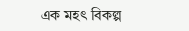এক মহৎ বিকল্প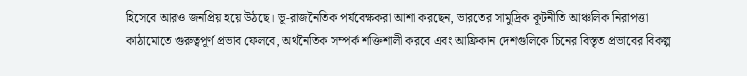হিসেবে আরও জনপ্রিয় হয়ে উঠছে। ভূ-রাজনৈতিক পর্যবেক্ষকরা আশা করছেন, ভারতের সামুদ্রিক কূটনীতি আঞ্চলিক নিরাপত্তা কাঠামোতে গুরুত্বপূর্ণ প্রভাব ফেলবে, অর্থনৈতিক সম্পর্ক শক্তিশালী করবে এবং আফ্রিকান দেশগুলিকে চিনের বিস্তৃত প্রভাবের বিকল্প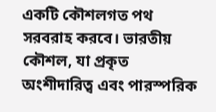একটি কৌশলগত পথ সরবরাহ করবে। ভারতীয় কৌশল, যা প্রকৃত অংশীদারিত্ব এবং পারস্পরিক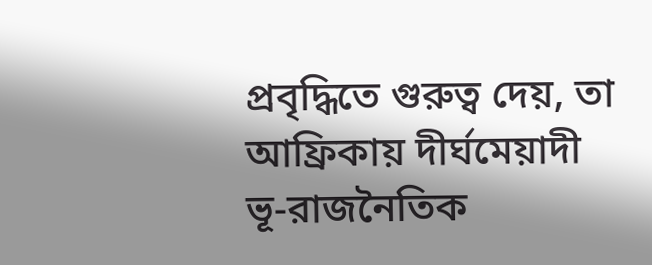প্রবৃদ্ধিতে গুরুত্ব দেয়, তা আফ্রিকায় দীর্ঘমেয়াদী ভূ-রাজনৈতিক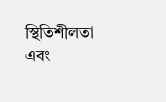স্থিতিশীলতা এবং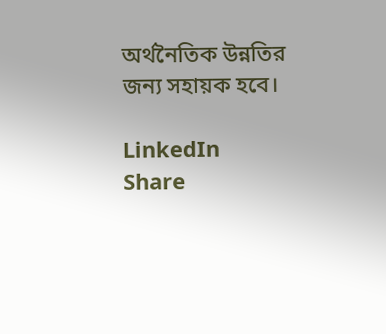অর্থনৈতিক উন্নতির জন্য সহায়ক হবে।

LinkedIn
Share